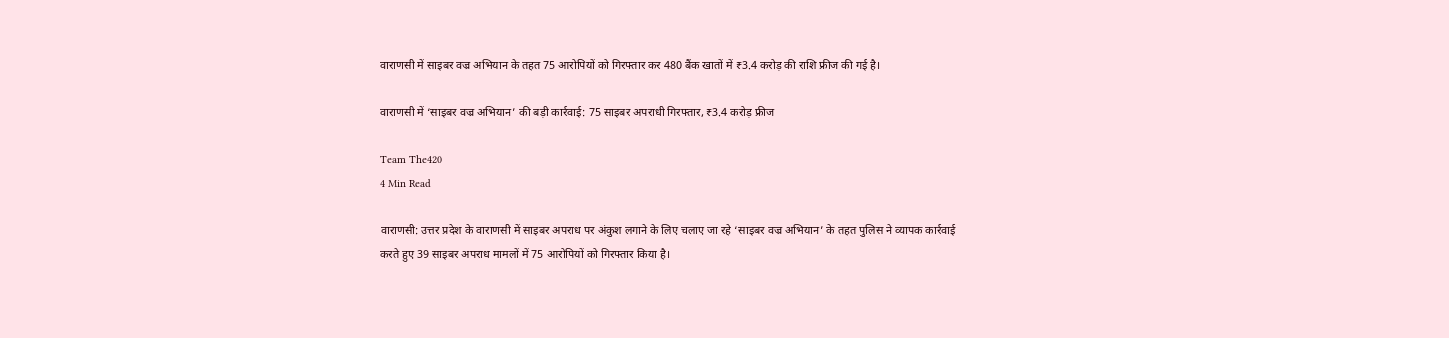वाराणसी में साइबर वज्र अभियान के तहत 75 आरोपियों को गिरफ्तार कर 480 बैंक खातों में ₹3.4 करोड़ की राशि फ्रीज की गई है।

वाराणसी में ‘साइबर वज्र अभियान’ की बड़ी कार्रवाई: 75 साइबर अपराधी गिरफ्तार, ₹3.4 करोड़ फ्रीज

Team The420
4 Min Read

वाराणसी: उत्तर प्रदेश के वाराणसी में साइबर अपराध पर अंकुश लगाने के लिए चलाए जा रहे ‘साइबर वज्र अभियान’ के तहत पुलिस ने व्यापक कार्रवाई करते हुए 39 साइबर अपराध मामलों में 75 आरोपियों को गिरफ्तार किया है।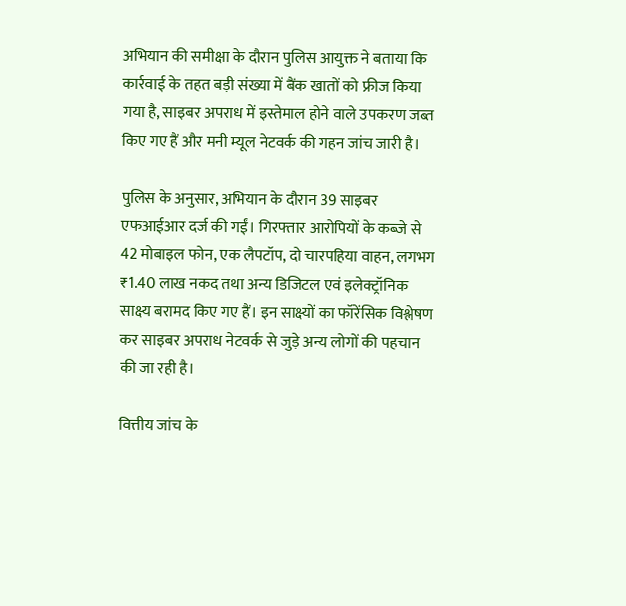अभियान की समीक्षा के दौरान पुलिस आयुक्त ने बताया कि कार्रवाई के तहत बड़ी संख्या में बैंक खातों को फ्रीज किया गया है, साइबर अपराध में इस्तेमाल होने वाले उपकरण जब्त किए गए हैं और मनी म्यूल नेटवर्क की गहन जांच जारी है।

पुलिस के अनुसार, अभियान के दौरान 39 साइबर एफआईआर दर्ज की गईं। गिरफ्तार आरोपियों के कब्जे से 42 मोबाइल फोन, एक लैपटॉप, दो चारपहिया वाहन, लगभग ₹1.40 लाख नकद तथा अन्य डिजिटल एवं इलेक्ट्रॉनिक साक्ष्य बरामद किए गए हैं। इन साक्ष्यों का फॉरेंसिक विश्लेषण कर साइबर अपराध नेटवर्क से जुड़े अन्य लोगों की पहचान की जा रही है।

वित्तीय जांच के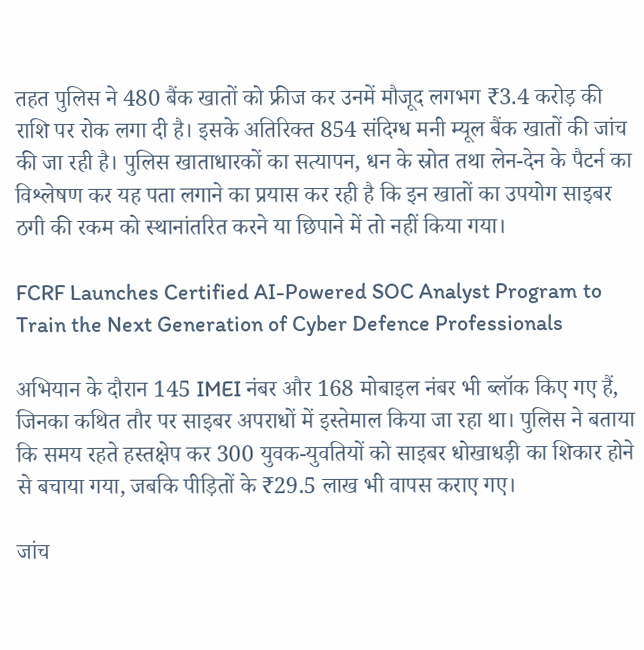तहत पुलिस ने 480 बैंक खातों को फ्रीज कर उनमें मौजूद लगभग ₹3.4 करोड़ की राशि पर रोक लगा दी है। इसके अतिरिक्त 854 संदिग्ध मनी म्यूल बैंक खातों की जांच की जा रही है। पुलिस खाताधारकों का सत्यापन, धन के स्रोत तथा लेन-देन के पैटर्न का विश्लेषण कर यह पता लगाने का प्रयास कर रही है कि इन खातों का उपयोग साइबर ठगी की रकम को स्थानांतरित करने या छिपाने में तो नहीं किया गया।

FCRF Launches Certified AI-Powered SOC Analyst Program to Train the Next Generation of Cyber Defence Professionals

अभियान के दौरान 145 IMEI नंबर और 168 मोबाइल नंबर भी ब्लॉक किए गए हैं, जिनका कथित तौर पर साइबर अपराधों में इस्तेमाल किया जा रहा था। पुलिस ने बताया कि समय रहते हस्तक्षेप कर 300 युवक-युवतियों को साइबर धोखाधड़ी का शिकार होने से बचाया गया, जबकि पीड़ितों के ₹29.5 लाख भी वापस कराए गए।

जांच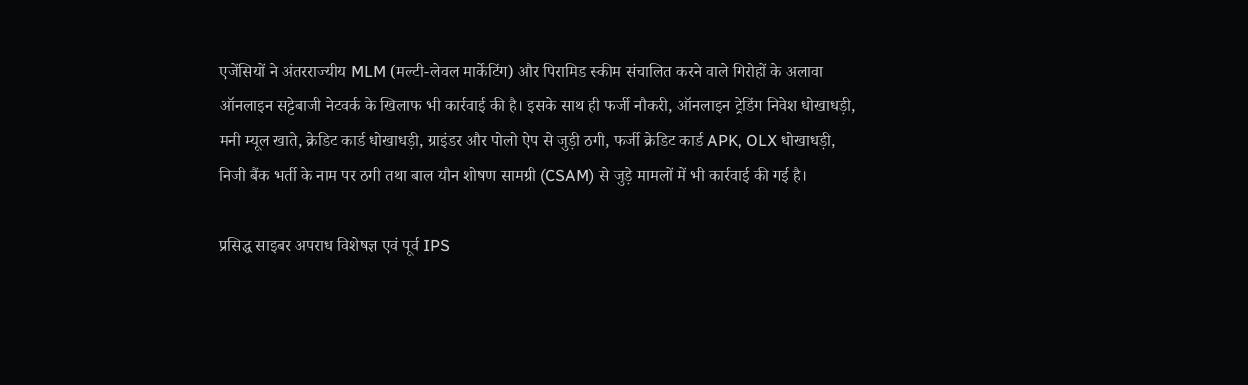एजेंसियों ने अंतरराज्यीय MLM (मल्टी-लेवल मार्केटिंग) और पिरामिड स्कीम संचालित करने वाले गिरोहों के अलावा ऑनलाइन सट्टेबाजी नेटवर्क के खिलाफ भी कार्रवाई की है। इसके साथ ही फर्जी नौकरी, ऑनलाइन ट्रेडिंग निवेश धोखाधड़ी, मनी म्यूल खाते, क्रेडिट कार्ड धोखाधड़ी, ग्राइंडर और पोलो ऐप से जुड़ी ठगी, फर्जी क्रेडिट कार्ड APK, OLX धोखाधड़ी, निजी बैंक भर्ती के नाम पर ठगी तथा बाल यौन शोषण सामग्री (CSAM) से जुड़े मामलों में भी कार्रवाई की गई है।

प्रसिद्ध साइबर अपराध विशेषज्ञ एवं पूर्व IPS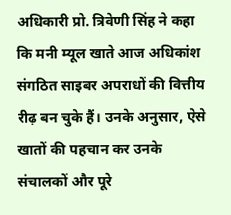अधिकारी प्रो. त्रिवेणी सिंह ने कहा कि मनी म्यूल खाते आज अधिकांश संगठित साइबर अपराधों की वित्तीय रीढ़ बन चुके हैं। उनके अनुसार, ऐसे खातों की पहचान कर उनके संचालकों और पूरे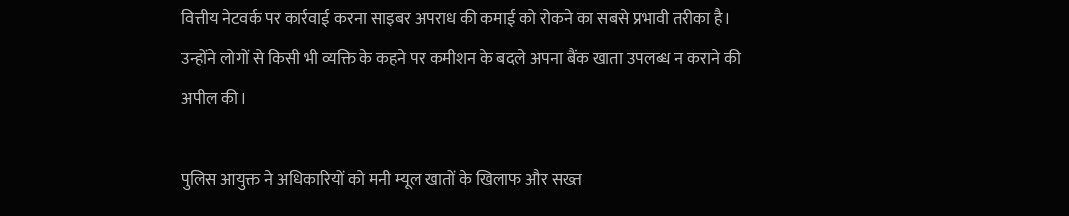वित्तीय नेटवर्क पर कार्रवाई करना साइबर अपराध की कमाई को रोकने का सबसे प्रभावी तरीका है। उन्होंने लोगों से किसी भी व्यक्ति के कहने पर कमीशन के बदले अपना बैंक खाता उपलब्ध न कराने की अपील की।

पुलिस आयुक्त ने अधिकारियों को मनी म्यूल खातों के खिलाफ और सख्त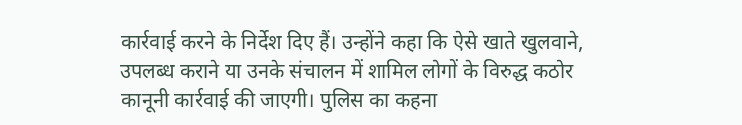कार्रवाई करने के निर्देश दिए हैं। उन्होंने कहा कि ऐसे खाते खुलवाने, उपलब्ध कराने या उनके संचालन में शामिल लोगों के विरुद्ध कठोर कानूनी कार्रवाई की जाएगी। पुलिस का कहना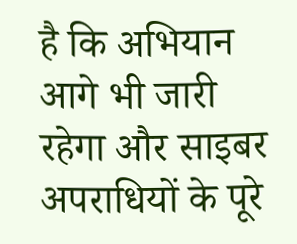है कि अभियान आगे भी जारी रहेगा और साइबर अपराधियों के पूरे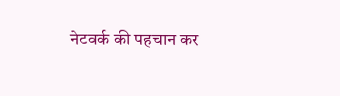नेटवर्क की पहचान कर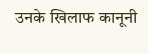उनके खिलाफ कानूनी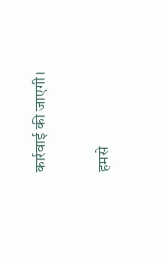कार्रवाई की जाएगी।

हमसे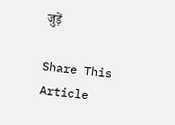जुड़ें

Share This Article